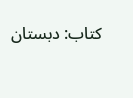کتاب: دبستان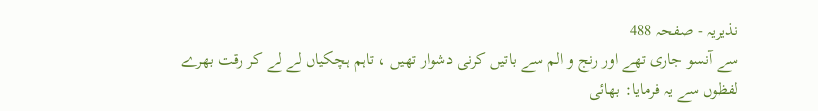نذیریہ - صفحہ 488
سے آنسو جاری تھے اور رنج و الم سے باتیں کرنی دشوار تھیں ، تاہم ہچکیاں لے لے کر رقت بھرے لفظوں سے یہ فرمایا: بھائی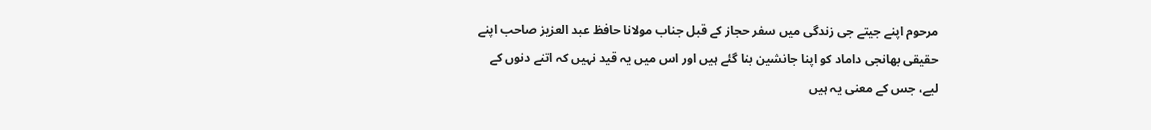مرحوم اپنے جیتے جی زندگی میں سفر حجاز کے قبل جناب مولانا حافظ عبد العزیز صاحب اپنے حقیقی بھانجی داماد کو اپنا جانشین بنا گئے ہیں اور اس میں یہ قید نہیں کہ اتنے دنوں کے لیے، جس کے معنی یہ ہیں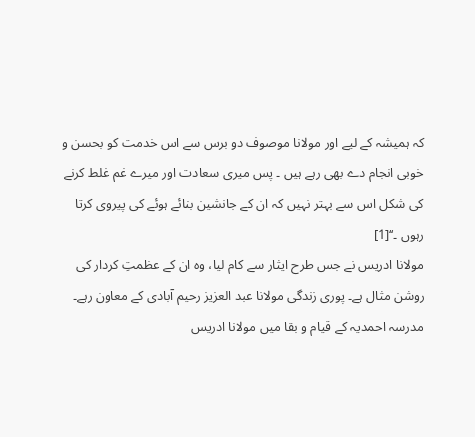کہ ہمیشہ کے لیے اور مولانا موصوف دو برس سے اس خدمت کو بحسن و خوبی انجام دے بھی رہے ہیں ۔ پس میری سعادت اور میرے غم غلط کرنے کی شکل اس سے بہتر نہیں کہ ان کے جانشین بنائے ہوئے کی پیروی کرتا رہوں ۔‘‘[1]
مولانا ادریس نے جس طرح ایثار سے کام لیا، وہ ان کے عظمتِ کردار کی روشن مثال ہے۔ پوری زندگی مولانا عبد العزیز رحیم آبادی کے معاون رہے۔ مدرسہ احمدیہ کے قیام و بقا میں مولانا ادریس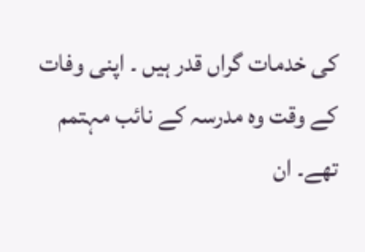کی خدمات گراں قدر ہیں ۔ اپنی وفات کے وقت وہ مدرسہ کے نائب مہتمم تھے۔ ان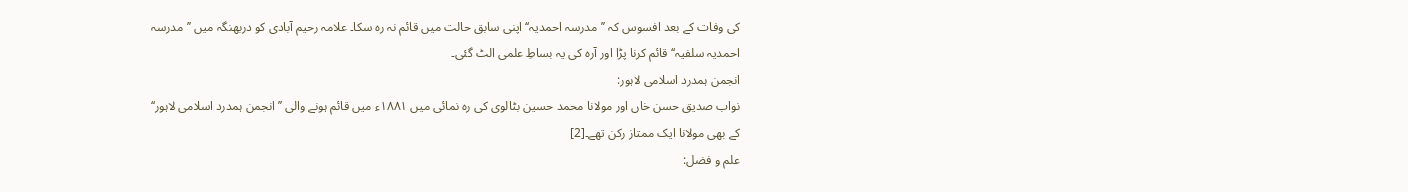کی وفات کے بعد افسوس کہ ’’مدرسہ احمدیہ‘‘ اپنی سابق حالت میں قائم نہ رہ سکا۔ علامہ رحیم آبادی کو دربھنگہ میں ’’مدرسہ احمدیہ سلفیہ‘‘ قائم کرنا پڑا اور آرہ کی یہ بساطِ علمی الٹ گئی۔
انجمن ہمدرد اسلامی لاہور:
نواب صدیق حسن خاں اور مولانا محمد حسین بٹالوی کی رہ نمائی میں ۱۸۸۱ء میں قائم ہونے والی ’’انجمن ہمدرد اسلامی لاہور‘‘ کے بھی مولانا ایک ممتاز رکن تھے۔[2]
علم و فضل: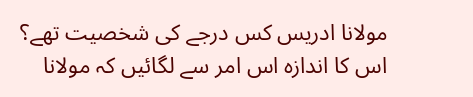مولانا ادریس کس درجے کی شخصیت تھے؟ اس کا اندازہ اس امر سے لگائیں کہ مولانا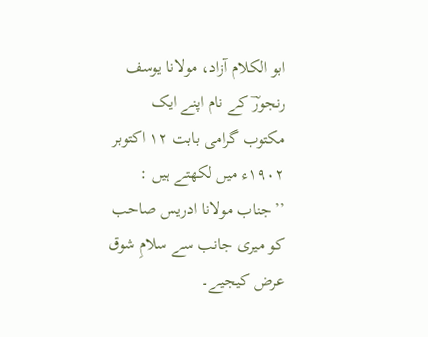ابو الکلام آزاد، مولانا یوسف رنجورؔ کے نام اپنے ایک مکتوب گرامی بابت ۱۲ اکتوبر ۱۹۰۲ء میں لکھتے ہیں :
’’جناب مولانا ادریس صاحب کو میری جانب سے سلامِ شوق عرض کیجیے۔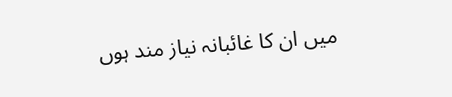میں ان کا غائبانہ نیاز مند ہوں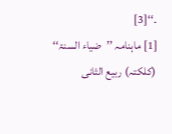۔‘‘[3]
[1] ماہنامہ ’’ضیاء السنۃ‘‘ (کلکتہ) ربیع الثانی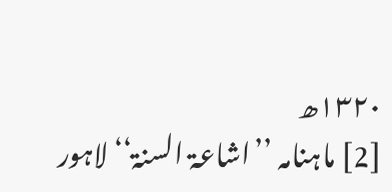۱۳۲۰ھ
[2] ماہنامہ ’’اشاعۃ السنۃ‘‘ لاہور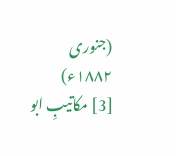(جنوری ۱۸۸۲ء)
[3] مکاتیبِ ابو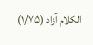الکلام آزاد (۱/۷۵)